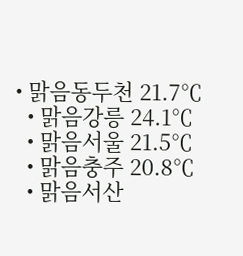• 맑음동두천 21.7℃
  • 맑음강릉 24.1℃
  • 맑음서울 21.5℃
  • 맑음충주 20.8℃
  • 맑음서산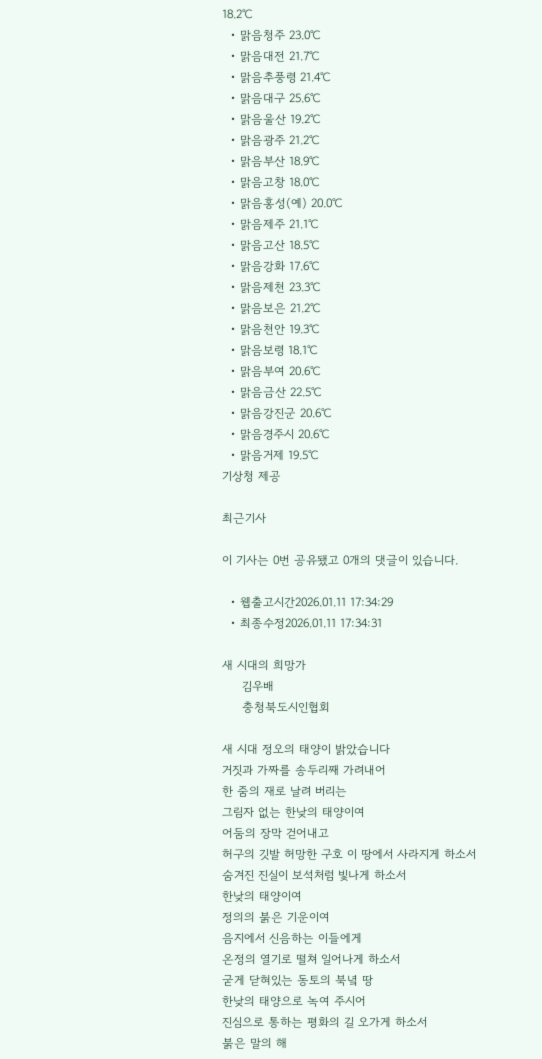18.2℃
  • 맑음청주 23.0℃
  • 맑음대전 21.7℃
  • 맑음추풍령 21.4℃
  • 맑음대구 25.6℃
  • 맑음울산 19.2℃
  • 맑음광주 21.2℃
  • 맑음부산 18.9℃
  • 맑음고창 18.0℃
  • 맑음홍성(예) 20.0℃
  • 맑음제주 21.1℃
  • 맑음고산 18.5℃
  • 맑음강화 17.6℃
  • 맑음제천 23.3℃
  • 맑음보은 21.2℃
  • 맑음천안 19.3℃
  • 맑음보령 18.1℃
  • 맑음부여 20.6℃
  • 맑음금산 22.5℃
  • 맑음강진군 20.6℃
  • 맑음경주시 20.6℃
  • 맑음거제 19.5℃
기상청 제공

최근기사

이 기사는 0번 공유됐고 0개의 댓글이 있습니다.

  • 웹출고시간2026.01.11 17:34:29
  • 최종수정2026.01.11 17:34:31

새 시대의 희망가
     김우배
     충청북도시인협회

새 시대 정오의 태양이 밝았습니다
거짓과 가짜를 송두리째 가려내어
한 줌의 재로 날려 버리는
그림자 없는 한낮의 태양이여
어둠의 장막 걷어내고
허구의 깃발 허망한 구호 이 땅에서 사라지게 하소서
숨겨진 진실이 보석처럼 빛나게 하소서
한낮의 태양이여
정의의 붉은 기운이여
음지에서 신음하는 이들에게
온정의 열기로 떨쳐 일어나게 하소서
굳게 닫혀있는 동토의 북녘 땅
한낮의 태양으로 녹여 주시어
진심으로 통하는 평화의 길 오가게 하소서
붉은 말의 해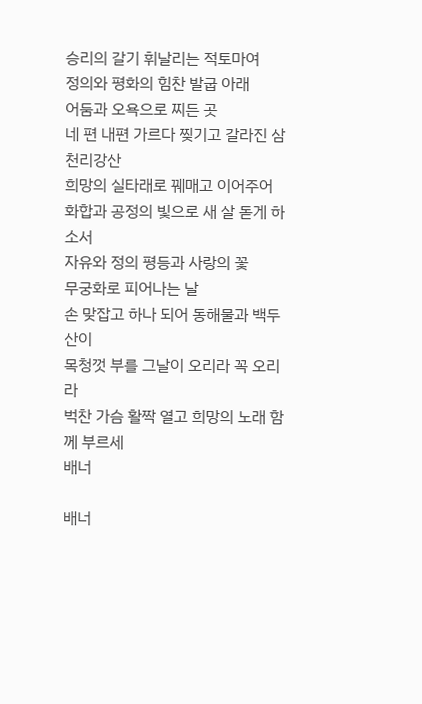승리의 갈기 휘날리는 적토마여
정의와 평화의 힘찬 발굽 아래
어둠과 오욕으로 찌든 곳
네 편 내편 가르다 찢기고 갈라진 삼천리강산
희망의 실타래로 꿰매고 이어주어
화합과 공정의 빛으로 새 살 돋게 하소서
자유와 정의 평등과 사랑의 꽃
무궁화로 피어나는 날
손 맞잡고 하나 되어 동해물과 백두산이
목청껏 부를 그날이 오리라 꼭 오리라
벅찬 가슴 활짝 열고 희망의 노래 함께 부르세
배너

배너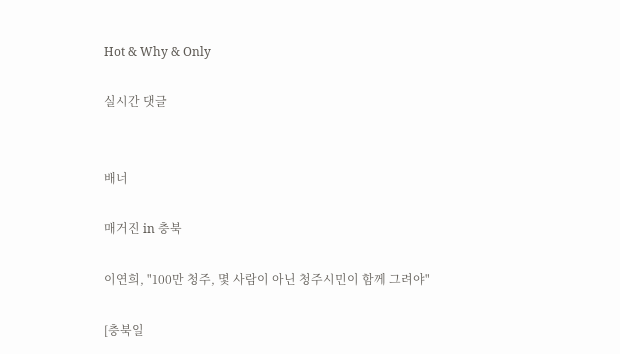Hot & Why & Only

실시간 댓글


배너

매거진 in 충북

이연희, "100만 청주, 몇 사람이 아닌 청주시민이 함께 그려야"

[충북일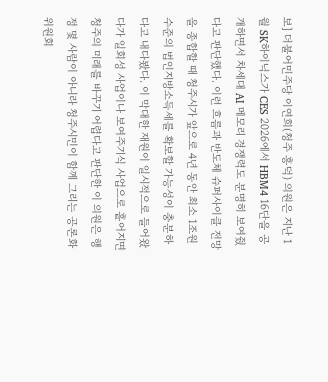보] 더불어민주당 이연희(청주 흥덕) 의원은 지난 1월 SK하이닉스가 CES 2026에서 HBM4 16단을 공개하면서 차세대 AI 메모리 경쟁력도 분명히 보여줬다고 판단했다. 이런 흐름과 반도체 슈퍼사이클 전망을 종합할 때 청주시가 앞으로 4년 동안 최소 1조원 수준의 법인지방소득세를 확보할 가능성이 충분하다고 내다봤다. 이 막대한 재원이 일시적으로 들어왔다가 일회성 사업이나 보여주기식 사업으로 흩어지면 청주의 미래를 바꾸기 어렵다고 판단한 이 의원은 행정 몇 사람이 아니라 청주시민이 함께 그리는 공론화위원회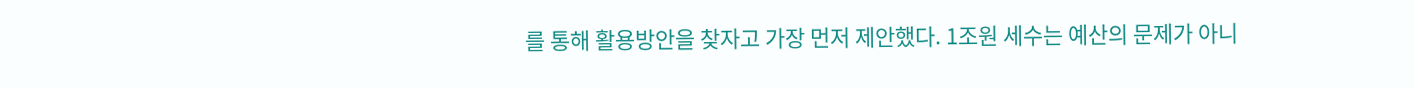를 통해 활용방안을 찾자고 가장 먼저 제안했다. 1조원 세수는 예산의 문제가 아니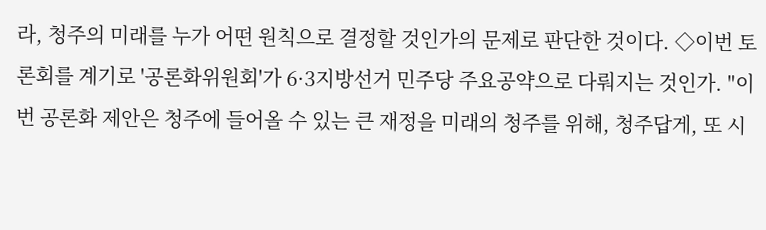라, 청주의 미래를 누가 어떤 원칙으로 결정할 것인가의 문제로 판단한 것이다. ◇이번 토론회를 계기로 '공론화위원회'가 6·3지방선거 민주당 주요공약으로 다뤄지는 것인가. "이번 공론화 제안은 청주에 들어올 수 있는 큰 재정을 미래의 청주를 위해, 청주답게, 또 시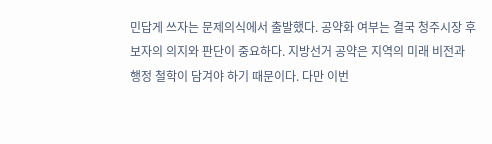민답게 쓰자는 문제의식에서 출발했다. 공약화 여부는 결국 청주시장 후보자의 의지와 판단이 중요하다. 지방선거 공약은 지역의 미래 비전과 행정 철학이 담겨야 하기 때문이다. 다만 이번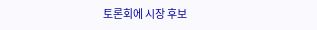토론회에 시장 후보